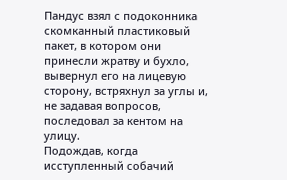Пандус взял с подоконника скомканный пластиковый пакет, в котором они принесли жратву и бухло, вывернул его на лицевую сторону, встряхнул за углы и, не задавая вопросов, последовал за кентом на улицу.
Подождав, когда исступленный собачий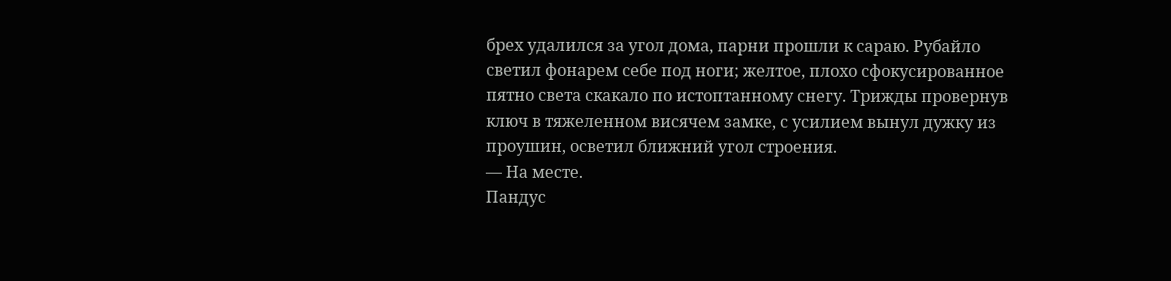брех удалился за угол дома, парни прошли к сараю. Рубайло светил фонарем себе под ноги; желтое, плохо сфокусированное пятно света скакало по истоптанному снегу. Трижды провернув ключ в тяжеленном висячем замке, с усилием вынул дужку из проушин, осветил ближний угол строения.
— На месте.
Пандус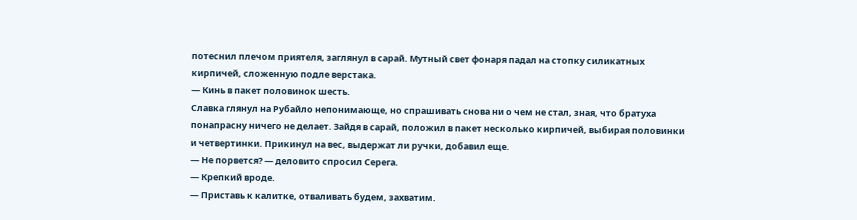потеснил плечом приятеля, заглянул в сарай. Мутный свет фонаря падал на стопку силикатных кирпичей, сложенную подле верстака.
— Кинь в пакет половинок шесть.
Славка глянул на Рубайло непонимающе, но спрашивать снова ни о чем не стал, зная, что братуха понапрасну ничего не делает. Зайдя в сарай, положил в пакет несколько кирпичей, выбирая половинки и четвертинки. Прикинул на вес, выдержат ли ручки, добавил еще.
— Не порвется? — деловито спросил Серега.
— Крепкий вроде.
— Приставь к калитке, отваливать будем, захватим.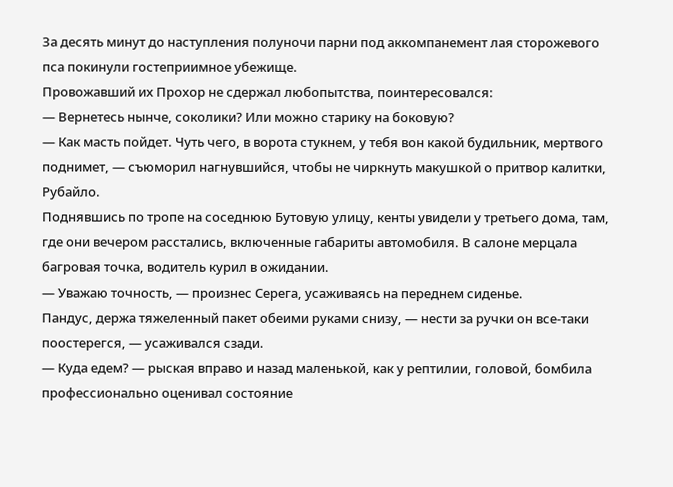За десять минут до наступления полуночи парни под аккомпанемент лая сторожевого пса покинули гостеприимное убежище.
Провожавший их Прохор не сдержал любопытства, поинтересовался:
— Вернетесь нынче, соколики? Или можно старику на боковую?
— Как масть пойдет. Чуть чего, в ворота стукнем, у тебя вон какой будильник, мертвого поднимет, — съюморил нагнувшийся, чтобы не чиркнуть макушкой о притвор калитки, Рубайло.
Поднявшись по тропе на соседнюю Бутовую улицу, кенты увидели у третьего дома, там, где они вечером расстались, включенные габариты автомобиля. В салоне мерцала багровая точка, водитель курил в ожидании.
— Уважаю точность, — произнес Серега, усаживаясь на переднем сиденье.
Пандус, держа тяжеленный пакет обеими руками снизу, — нести за ручки он все-таки поостерегся, — усаживался сзади.
— Куда едем? — рыская вправо и назад маленькой, как у рептилии, головой, бомбила профессионально оценивал состояние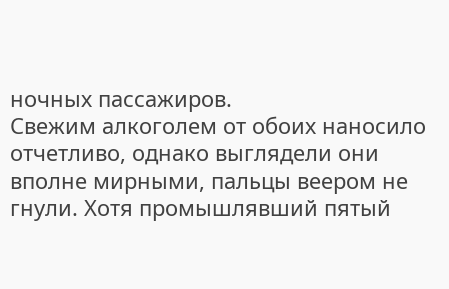ночных пассажиров.
Свежим алкоголем от обоих наносило отчетливо, однако выглядели они вполне мирными, пальцы веером не гнули. Хотя промышлявший пятый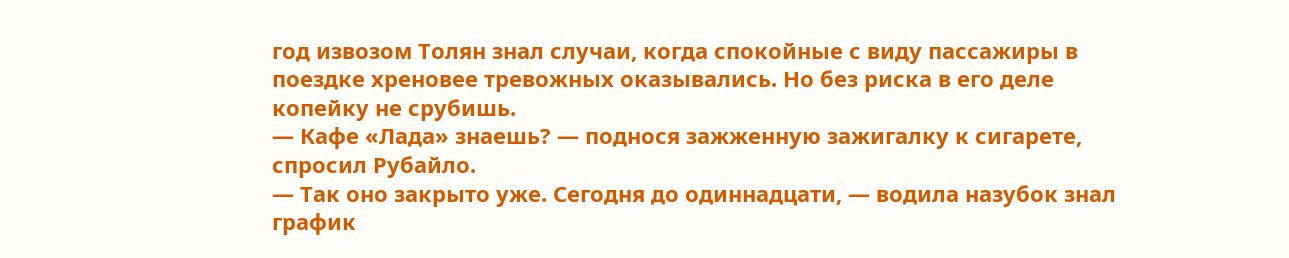год извозом Толян знал случаи, когда спокойные с виду пассажиры в поездке хреновее тревожных оказывались. Но без риска в его деле копейку не срубишь.
— Кафе «Лада» знаешь? — поднося зажженную зажигалку к сигарете, спросил Рубайло.
— Так оно закрыто уже. Сегодня до одиннадцати, — водила назубок знал график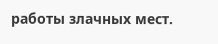работы злачных мест.